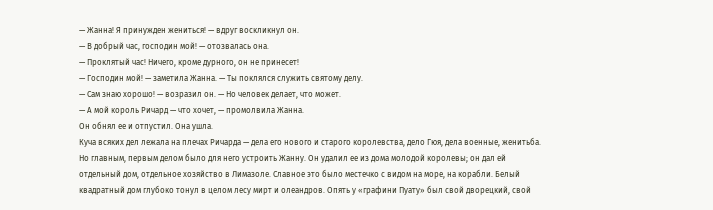— Жанна! Я принужден жениться! — вдруг воскликнул он.
— В добрый час, господин мой! — отозвалась она.
— Проклятый час! Ничего, кроме дурного, он не принесет!
— Господин мой! — заметила Жанна. — Ты поклялся служить святому делу.
— Сам знаю хорошо! — возразил он. — Но человек делает, что может.
— А мой король Ричард — что хочет, — промолвила Жанна.
Он обнял ее и отпустил. Она ушла.
Куча всяких дел лежала на плечах Ричарда — дела его нового и старого королевства, дело Гюя, дела военные, женитьба. Но главным, первым делом было для него устроить Жанну. Он удалил ее из дома молодой королевы; он дал ей отдельный дом, отдельное хозяйство в Лимазоле. Славное это было местечко с видом на море, на корабли. Белый квадратный дом глубоко тонул в целом лесу мирт и олеандров. Опять у «графини Пуату» был свой дворецкий, свой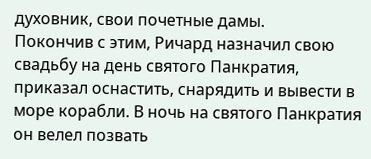духовник, свои почетные дамы.
Покончив с этим, Ричард назначил свою свадьбу на день святого Панкратия, приказал оснастить, снарядить и вывести в море корабли. В ночь на святого Панкратия он велел позвать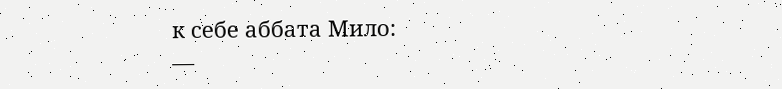к себе аббата Мило:
—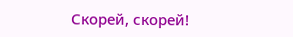Скорей, скорей!